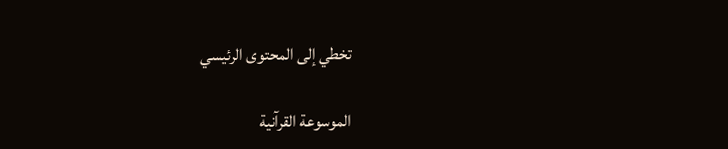تخطي إلى المحتوى الرئيسي

الموسوعة القرآنية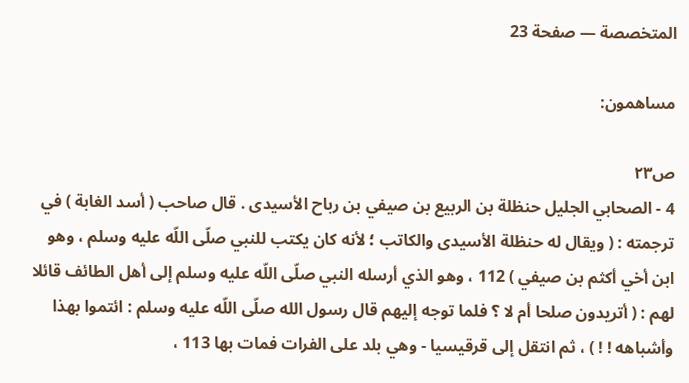المتخصصة — صفحة 23

مساهمون:

ص٢٣
4 - الصحابي الجليل حنظلة بن الربيع بن صيفي بن رباح الأسيدى . قال صاحب ( أسد الغابة ) في ترجمته : ( ويقال له حنظلة الأسيدى والكاتب ؛ لأنه كان يكتب للنبي صلّى اللّه عليه وسلم ، وهو ابن أخي أكثم بن صيفي ) 112 ، وهو الذي أرسله النبي صلّى اللّه عليه وسلم إلى أهل الطائف قائلا لهم : ( أتريدون صلحا أم لا ؟ فلما توجه إليهم قال رسول الله صلّى اللّه عليه وسلم : ائتموا بهذا وأشباهه ! ! ) ، ثم انتقل إلى قرقيسيا - وهي بلد على الفرات فمات بها 113 ،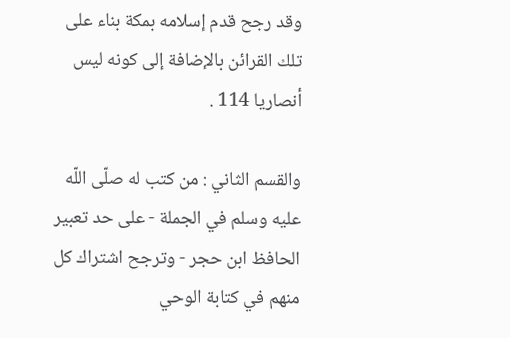وقد رجح قدم إسلامه بمكة بناء على تلك القرائن بالإضافة إلى كونه ليس أنصاريا 114 .

والقسم الثاني : من كتب له صلّى اللّه عليه وسلم في الجملة - على حد تعبير الحافظ ابن حجر - وترجح اشتراك كل منهم في كتابة الوحي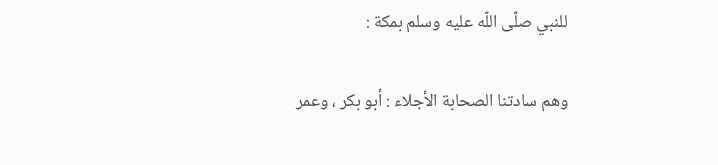للنبي صلّى اللّه عليه وسلم بمكة :

وهم سادتنا الصحابة الأجلاء : أبو بكر ، وعمر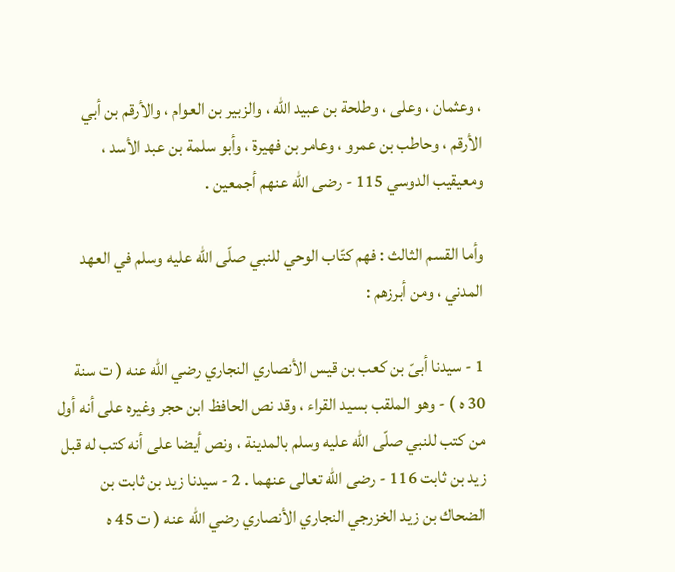، وعثمان ، وعلى ، وطلحة بن عبيد الله ، والزبير بن العوام ، والأرقم بن أبي الأرقم ، وحاطب بن عمرو ، وعامر بن فهيرة ، وأبو سلمة بن عبد الأسد ، ومعيقيب الدوسي 115 - رضى اللّه عنهم أجمعين .

وأما القسم الثالث : فهم كتّاب الوحي للنبي صلّى اللّه عليه وسلم في العهد المدني ، ومن أبرزهم :

1 - سيدنا أبىّ بن كعب بن قيس الأنصاري النجاري رضي اللّه عنه ( ت سنة 30 ه ) - وهو الملقب بسيد القراء ، وقد نص الحافظ ابن حجر وغيره على أنه أول من كتب للنبي صلّى اللّه عليه وسلم بالمدينة ، ونص أيضا على أنه كتب له قبل زيد بن ثابت 116 - رضى اللّه تعالى عنهما . 2 - سيدنا زيد بن ثابت بن الضحاك بن زيد الخزرجي النجاري الأنصاري رضي اللّه عنه ( ت 45 ه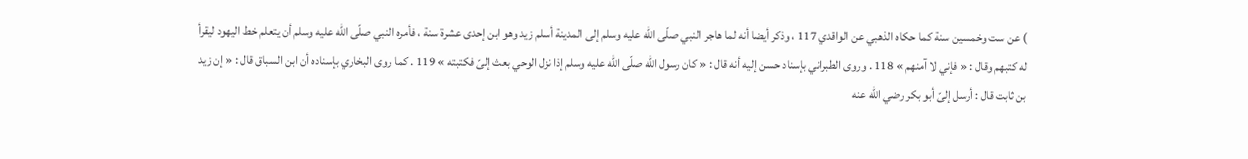) عن ست وخمسين سنة كما حكاه الذهبي عن الواقدي 117 ، وذكر أيضا أنه لما هاجر النبي صلّى اللّه عليه وسلم إلى المدينة أسلم زيد وهو ابن إحدى عشرة سنة ، فأمره النبي صلّى اللّه عليه وسلم أن يتعلم خط اليهود ليقرأ له كتبهم وقال : « فإني لا آمنهم » 118 . وروى الطبراني بإسناد حسن إليه أنه قال : « كان رسول اللّه صلّى اللّه عليه وسلم إذا نزل الوحي بعث إلىّ فكتبته » 119 . كما روى البخاري بإسناده أن ابن السباق قال : « إن زيد بن ثابت قال : أرسل إلىّ أبو بكر رضي اللّه عنه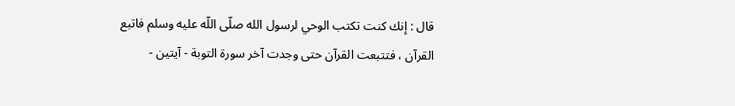قال : إنك كنت تكتب الوحي لرسول الله صلّى اللّه عليه وسلم فاتبع القرآن ، فتتبعت القرآن حتى وجدت آخر سورة التوبة - آيتين -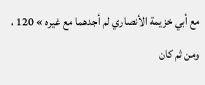مع أبي خزيمة الأنصاري لم أجدهما مع غيره » 120 ، ومن ثم كان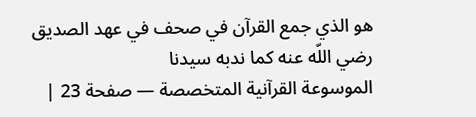هو الذي جمع القرآن في صحف في عهد الصديق رضي اللّه عنه كما ندبه سيدنا
الموسوعة القرآنية المتخصصة — صفحة 23 |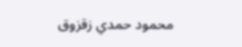محمود حمدي زقزوق